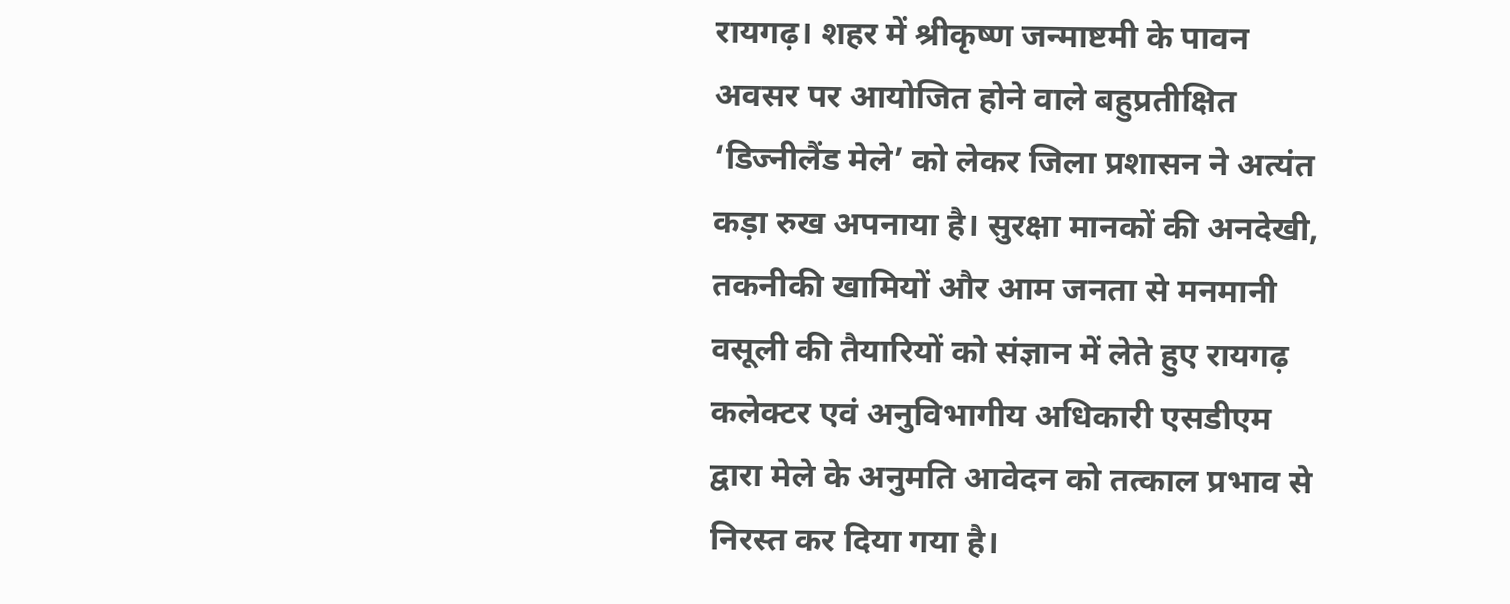रायगढ़। शहर में श्रीकृष्ण जन्माष्टमी के पावन अवसर पर आयोजित होने वाले बहुप्रतीक्षित ‘डिज्नीलैंड मेले’ को लेकर जिला प्रशासन ने अत्यंत कड़ा रुख अपनाया है। सुरक्षा मानकों की अनदेखी, तकनीकी खामियों और आम जनता से मनमानी वसूली की तैयारियों को संज्ञान में लेते हुए रायगढ़ कलेक्टर एवं अनुविभागीय अधिकारी एसडीएम द्वारा मेले के अनुमति आवेदन को तत्काल प्रभाव से निरस्त कर दिया गया है।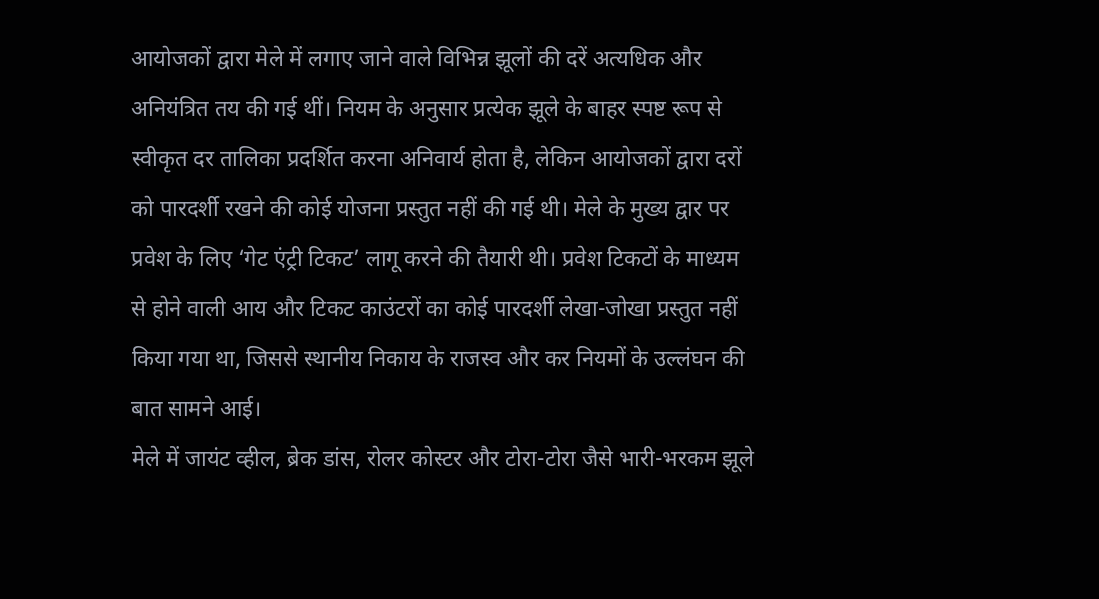आयोजकों द्वारा मेले में लगाए जाने वाले विभिन्न झूलों की दरें अत्यधिक और अनियंत्रित तय की गई थीं। नियम के अनुसार प्रत्येक झूले के बाहर स्पष्ट रूप से स्वीकृत दर तालिका प्रदर्शित करना अनिवार्य होता है, लेकिन आयोजकों द्वारा दरों को पारदर्शी रखने की कोई योजना प्रस्तुत नहीं की गई थी। मेले के मुख्य द्वार पर प्रवेश के लिए ‘गेट एंट्री टिकट’ लागू करने की तैयारी थी। प्रवेश टिकटों के माध्यम से होने वाली आय और टिकट काउंटरों का कोई पारदर्शी लेखा-जोखा प्रस्तुत नहीं किया गया था, जिससे स्थानीय निकाय के राजस्व और कर नियमों के उल्लंघन की बात सामने आई।
मेले में जायंट व्हील, ब्रेक डांस, रोलर कोस्टर और टोरा-टोरा जैसे भारी-भरकम झूले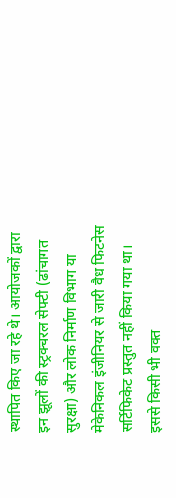स्थापित किए जा रहे थे। आयोजकों द्वारा इन झूलों की स्ट्रक्चरल सेफ्टी (ढांचागत सुरक्षा) और लोक निर्माण विभाग या मेकेनिकल इंजीनियर से जारी वैध फिटनेस सर्टिफिकेट प्रस्तुत नहीं किया गया था। इससे किसी भी वक्त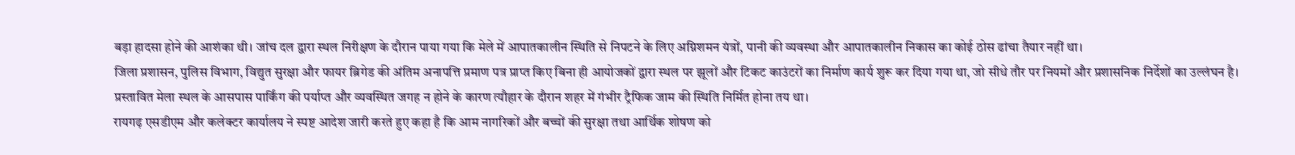बड़ा हादसा होने की आशंका थी। जांच दल द्वारा स्थल निरीक्षण के दौरान पाया गया कि मेले में आपातकालीन स्थिति से निपटने के लिए अग्निशमन यंत्रों, पानी की व्यवस्था और आपातकालीन निकास का कोई ठोस ढांचा तैयार नहीं था।
जिला प्रशासन, पुलिस विभाग, विद्युत सुरक्षा और फायर ब्रिगेड की अंतिम अनापत्ति प्रमाण पत्र प्राप्त किए बिना ही आयोजकों द्वारा स्थल पर झूलों और टिकट काउंटरों का निर्माण कार्य शुरू कर दिया गया था, जो सीधे तौर पर नियमों और प्रशासनिक निर्देशों का उल्लंघन है। प्रस्तावित मेला स्थल के आसपास पार्किंग की पर्याप्त और व्यवस्थित जगह न होने के कारण त्यौहार के दौरान शहर में गंभीर ट्रैफिक जाम की स्थिति निर्मित होना तय था।
रायगढ़ एसडीएम और कलेक्टर कार्यालय ने स्पष्ट आदेश जारी करते हुए कहा है कि आम नागरिकों और बच्चों की सुरक्षा तथा आर्थिक शोषण को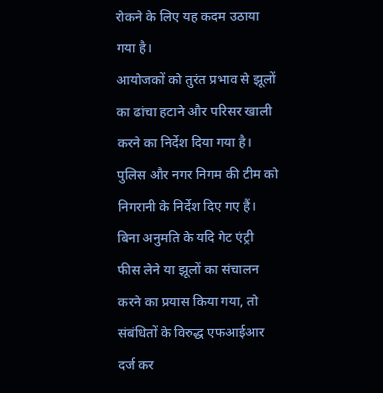रोकने के लिए यह कदम उठाया गया है।
आयोजकों को तुरंत प्रभाव से झूलों का ढांचा हटाने और परिसर खाली करने का निर्देश दिया गया है। पुलिस और नगर निगम की टीम को निगरानी के निर्देश दिए गए हैं। बिना अनुमति के यदि गेट एंट्री फीस लेने या झूलों का संचालन करने का प्रयास किया गया, तो संबंधितों के विरुद्ध एफआईआर दर्ज कर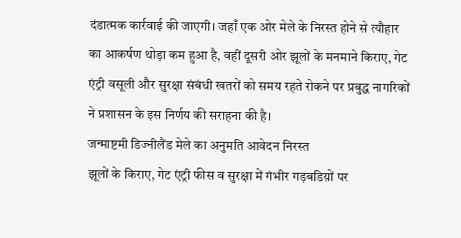दंडात्मक कार्रवाई की जाएगी। जहाँ एक ओर मेले के निरस्त होने से त्यौहार का आकर्षण थोड़ा कम हुआ है, वहीं दूसरी ओर झूलों के मनमाने किराए, गेट एंट्री वसूली और सुरक्षा संबंधी खतरों को समय रहते रोकने पर प्रबुद्ध नागरिकों ने प्रशासन के इस निर्णय की सराहना की है।
जन्माष्टमी डिज्नीलैंड मेले का अनुमति आवेदन निरस्त
झूलों के किराए, गेट एंट्री फीस व सुरक्षा में गंभीर गड़बडिय़ों पर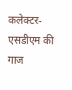कलेक्टर-एसडीएम की गाज